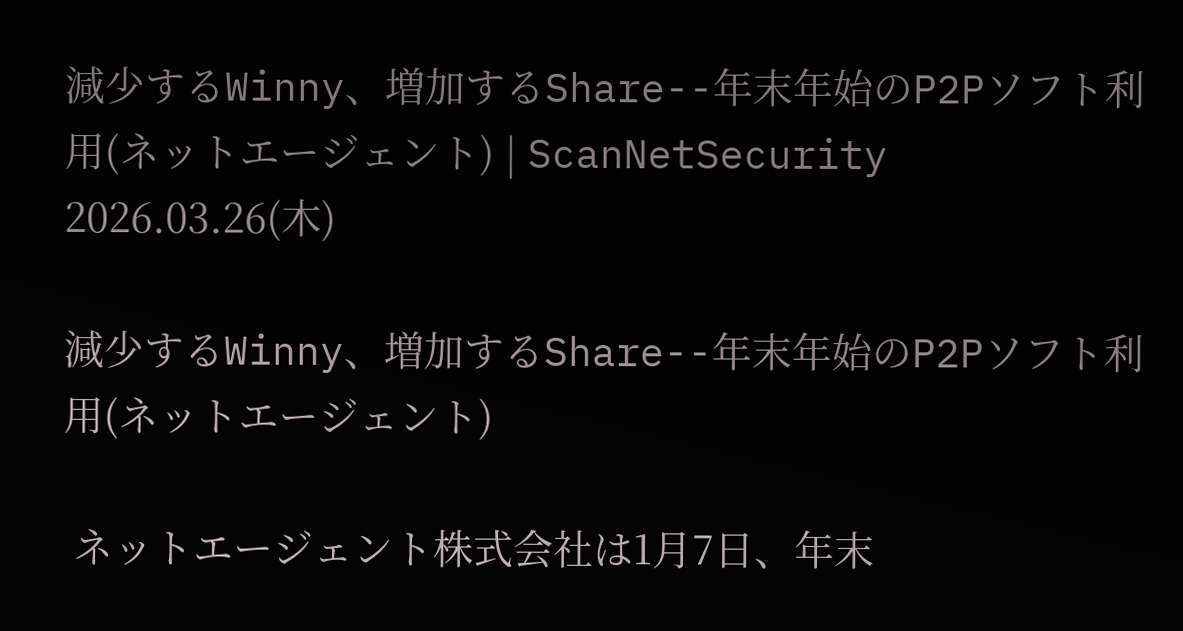減少するWinny、増加するShare--年末年始のP2Pソフト利用(ネットエージェント) | ScanNetSecurity
2026.03.26(木)

減少するWinny、増加するShare--年末年始のP2Pソフト利用(ネットエージェント)

 ネットエージェント株式会社は1月7日、年末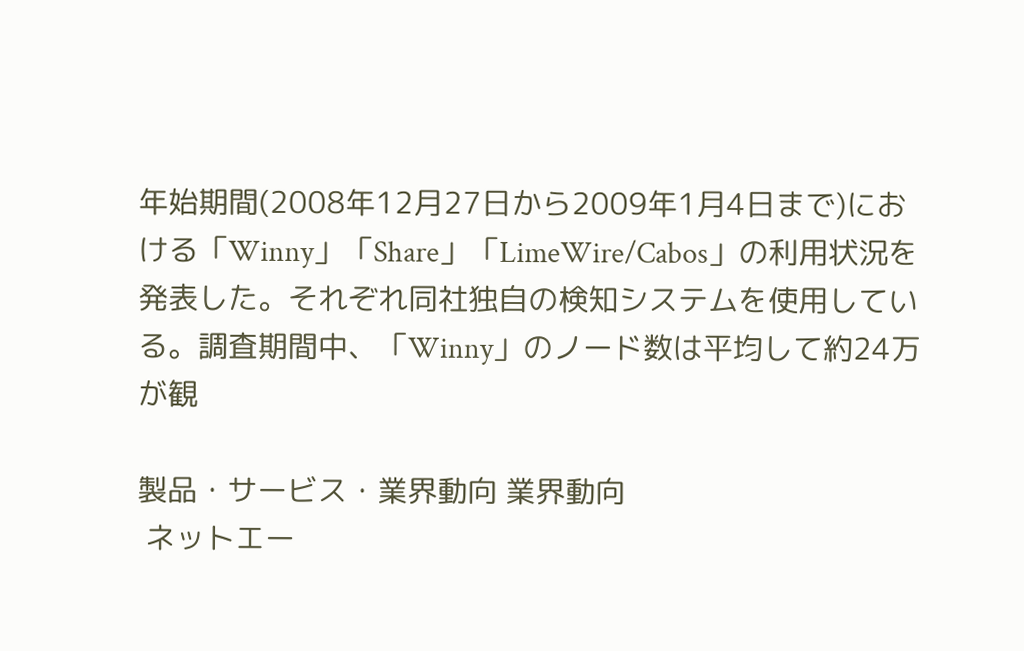年始期間(2008年12月27日から2009年1月4日まで)における「Winny」「Share」「LimeWire/Cabos」の利用状況を発表した。それぞれ同社独自の検知システムを使用している。調査期間中、「Winny」のノード数は平均して約24万が観

製品・サービス・業界動向 業界動向
 ネットエー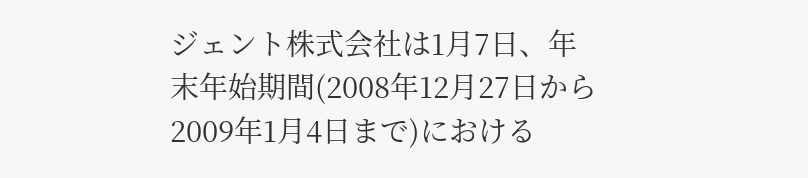ジェント株式会社は1月7日、年末年始期間(2008年12月27日から2009年1月4日まで)における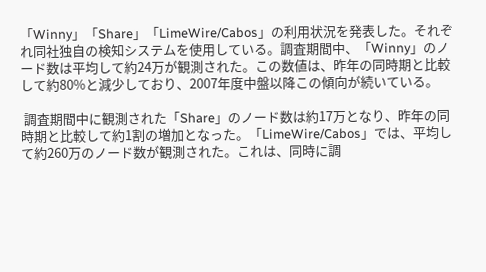「Winny」「Share」「LimeWire/Cabos」の利用状況を発表した。それぞれ同社独自の検知システムを使用している。調査期間中、「Winny」のノード数は平均して約24万が観測された。この数値は、昨年の同時期と比較して約80%と減少しており、2007年度中盤以降この傾向が続いている。

 調査期間中に観測された「Share」のノード数は約17万となり、昨年の同時期と比較して約1割の増加となった。「LimeWire/Cabos」では、平均して約260万のノード数が観測された。これは、同時に調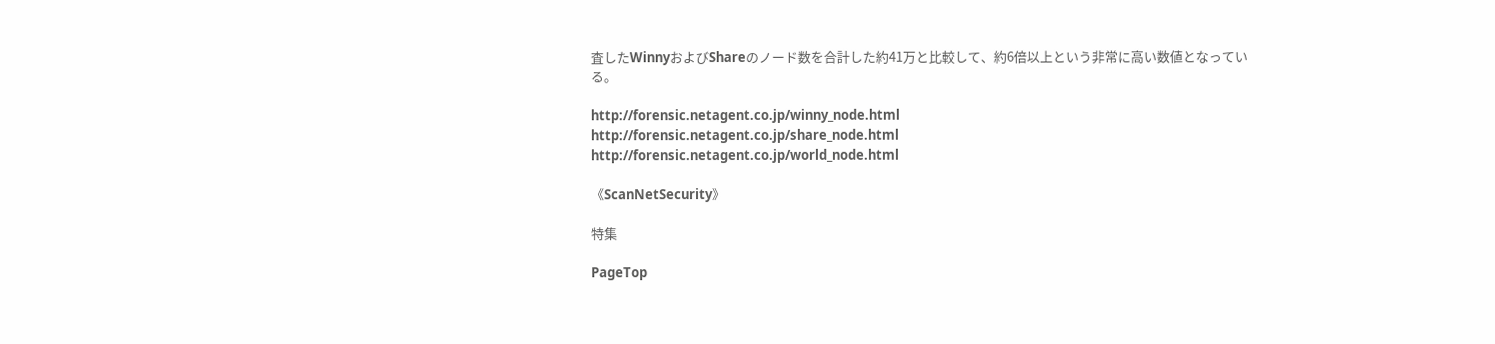査したWinnyおよびShareのノード数を合計した約41万と比較して、約6倍以上という非常に高い数値となっている。

http://forensic.netagent.co.jp/winny_node.html
http://forensic.netagent.co.jp/share_node.html
http://forensic.netagent.co.jp/world_node.html

《ScanNetSecurity》

特集

PageTop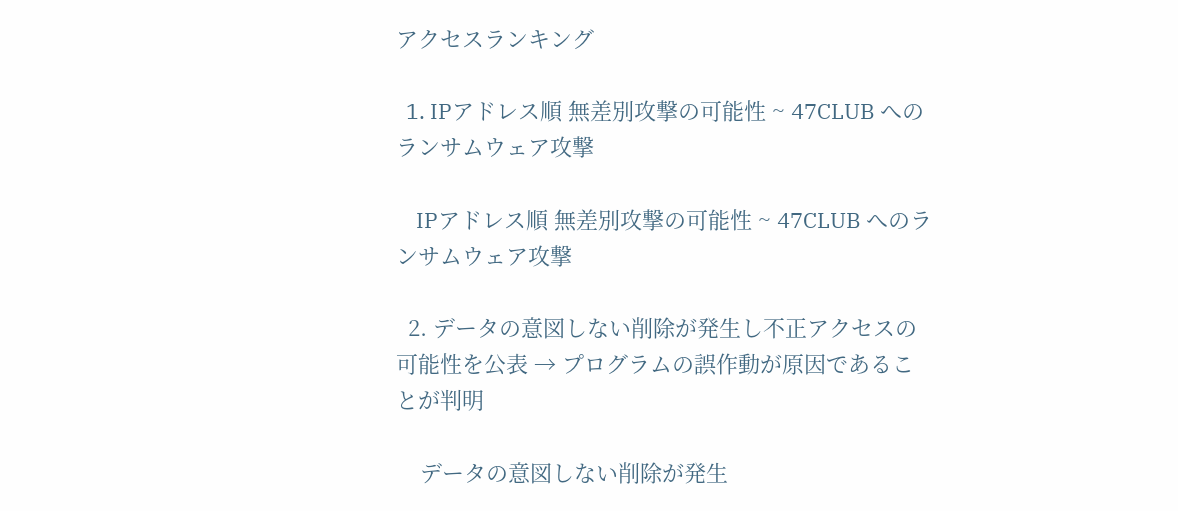アクセスランキング

  1. IPアドレス順 無差別攻撃の可能性 ~ 47CLUB へのランサムウェア攻撃

    IPアドレス順 無差別攻撃の可能性 ~ 47CLUB へのランサムウェア攻撃

  2. データの意図しない削除が発生し不正アクセスの可能性を公表 → プログラムの誤作動が原因であることが判明

    データの意図しない削除が発生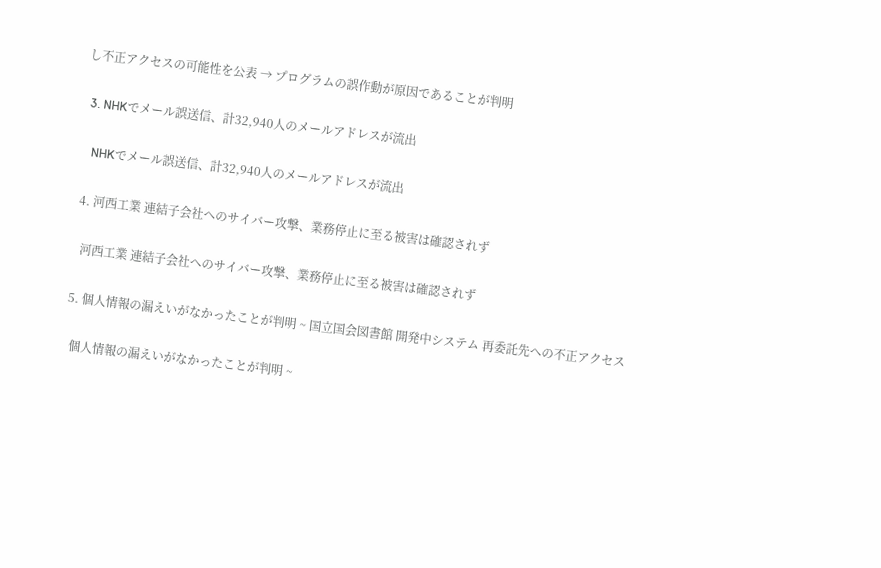し不正アクセスの可能性を公表 → プログラムの誤作動が原因であることが判明

  3. NHKでメール誤送信、計32,940人のメールアドレスが流出

    NHKでメール誤送信、計32,940人のメールアドレスが流出

  4. 河西工業 連結子会社へのサイバー攻撃、業務停止に至る被害は確認されず

    河西工業 連結子会社へのサイバー攻撃、業務停止に至る被害は確認されず

  5. 個人情報の漏えいがなかったことが判明 ~ 国立国会図書館 開発中システム 再委託先への不正アクセス

    個人情報の漏えいがなかったことが判明 ~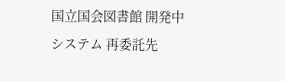国立国会図書館 開発中システム 再委託先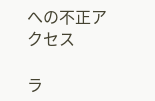への不正アクセス

ラ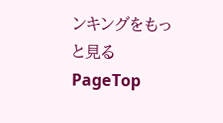ンキングをもっと見る
PageTop